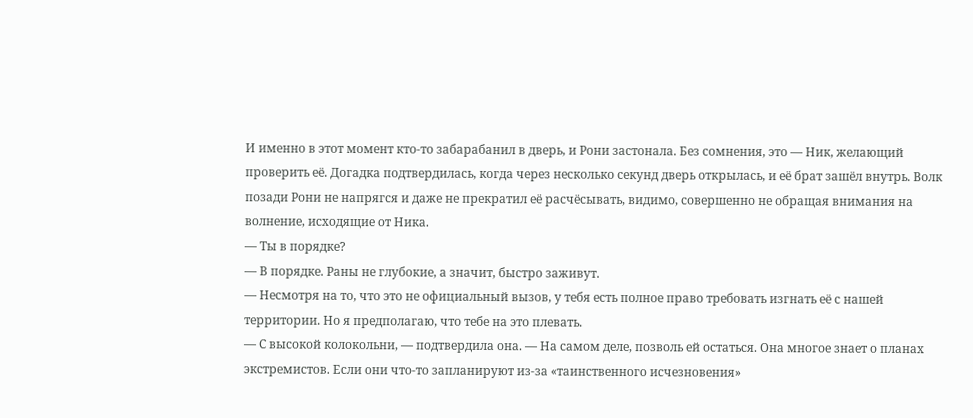И именно в этот момент кто-то забарабанил в дверь, и Рони застонала. Без сомнения, это — Ник, желающий проверить её. Догадка подтвердилась, когда через несколько секунд дверь открылась, и её брат зашёл внутрь. Волк позади Рони не напрягся и даже не прекратил её расчёсывать, видимо, совершенно не обращая внимания на волнение, исходящие от Ника.
— Ты в порядке?
— В порядке. Раны не глубокие, а значит, быстро заживут.
— Несмотря на то, что это не официальный вызов, у тебя есть полное право требовать изгнать её с нашей территории. Но я предполагаю, что тебе на это плевать.
— С высокой колокольни, — подтвердила она. — На самом деле, позволь ей остаться. Она многое знает о планах экстремистов. Если они что-то запланируют из-за «таинственного исчезновения»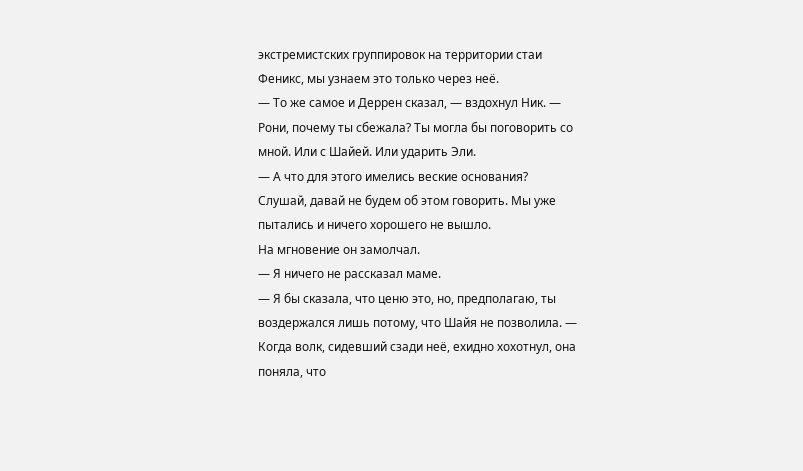экстремистских группировок на территории стаи Феникс, мы узнаем это только через неё.
— То же самое и Деррен сказал, — вздохнул Ник. — Рони, почему ты сбежала? Ты могла бы поговорить со мной. Или с Шайей. Или ударить Эли.
— А что для этого имелись веские основания? Слушай, давай не будем об этом говорить. Мы уже пытались и ничего хорошего не вышло.
На мгновение он замолчал.
— Я ничего не рассказал маме.
— Я бы сказала, что ценю это, но, предполагаю, ты воздержался лишь потому, что Шайя не позволила. — Когда волк, сидевший сзади неё, ехидно хохотнул, она поняла, что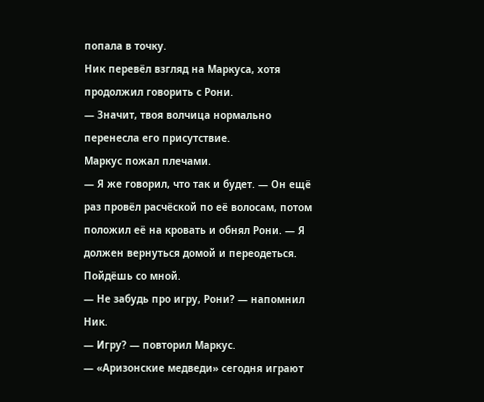попала в точку.
Ник перевёл взгляд на Маркуса, хотя продолжил говорить с Рони.
— Значит, твоя волчица нормально перенесла его присутствие.
Маркус пожал плечами.
— Я же говорил, что так и будет. — Он ещё раз провёл расчёской по её волосам, потом положил её на кровать и обнял Рони. — Я должен вернуться домой и переодеться. Пойдёшь со мной.
— Не забудь про игру, Рони? — напомнил Ник.
— Игру? — повторил Маркус.
— «Аризонские медведи» сегодня играют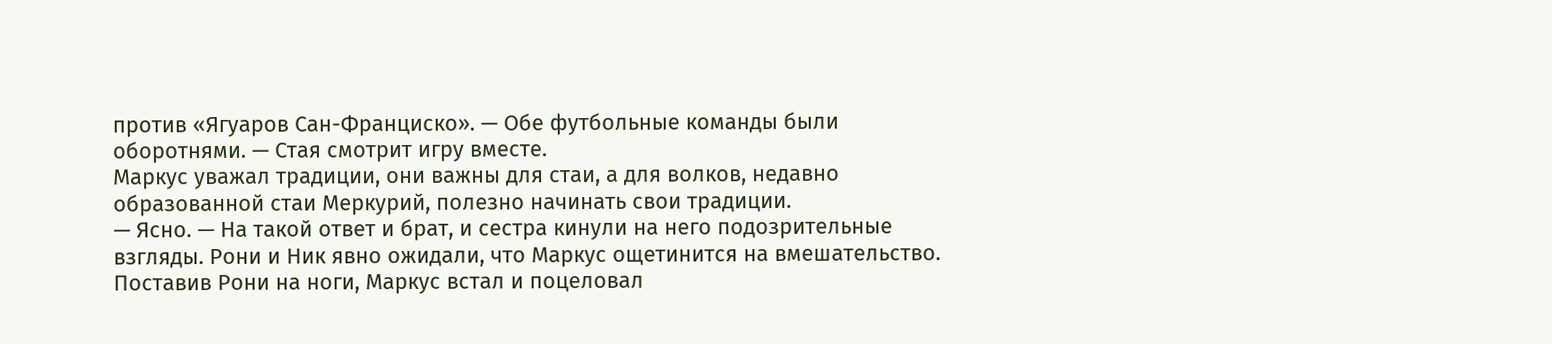против «Ягуаров Сан-Франциско». — Обе футбольные команды были оборотнями. — Стая смотрит игру вместе.
Маркус уважал традиции, они важны для стаи, а для волков, недавно образованной стаи Меркурий, полезно начинать свои традиции.
— Ясно. — На такой ответ и брат, и сестра кинули на него подозрительные взгляды. Рони и Ник явно ожидали, что Маркус ощетинится на вмешательство. Поставив Рони на ноги, Маркус встал и поцеловал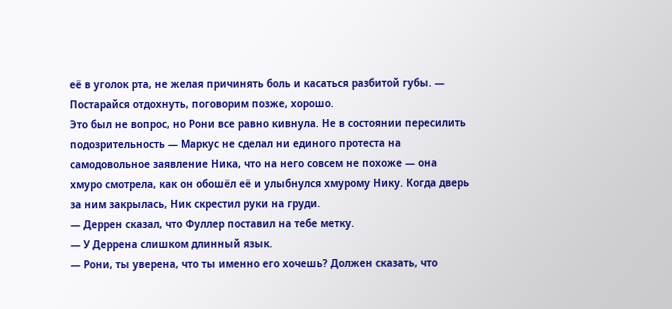её в уголок рта, не желая причинять боль и касаться разбитой губы. — Постарайся отдохнуть, поговорим позже, хорошо.
Это был не вопрос, но Рони все равно кивнула. Не в состоянии пересилить подозрительность — Маркус не сделал ни единого протеста на самодовольное заявление Ника, что на него совсем не похоже — она хмуро смотрела, как он обошёл её и улыбнулся хмурому Нику. Когда дверь за ним закрылась, Ник скрестил руки на груди.
— Деррен сказал, что Фуллер поставил на тебе метку.
— У Деррена слишком длинный язык.
— Рони, ты уверена, что ты именно его хочешь? Должен сказать, что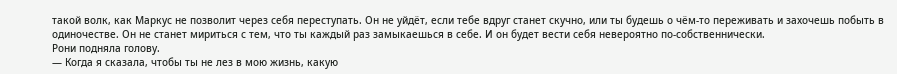такой волк, как Маркус не позволит через себя переступать. Он не уйдёт, если тебе вдруг станет скучно, или ты будешь о чём-то переживать и захочешь побыть в одиночестве. Он не станет мириться с тем, что ты каждый раз замыкаешься в себе. И он будет вести себя невероятно по-собственнически.
Рони подняла голову.
— Когда я сказала, чтобы ты не лез в мою жизнь, какую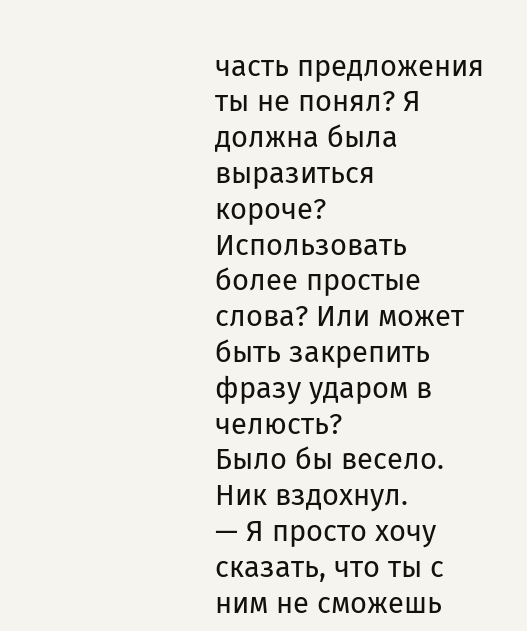часть предложения ты не понял? Я должна была выразиться короче? Использовать более простые слова? Или может быть закрепить фразу ударом в челюсть?
Было бы весело.
Ник вздохнул.
— Я просто хочу сказать, что ты с ним не сможешь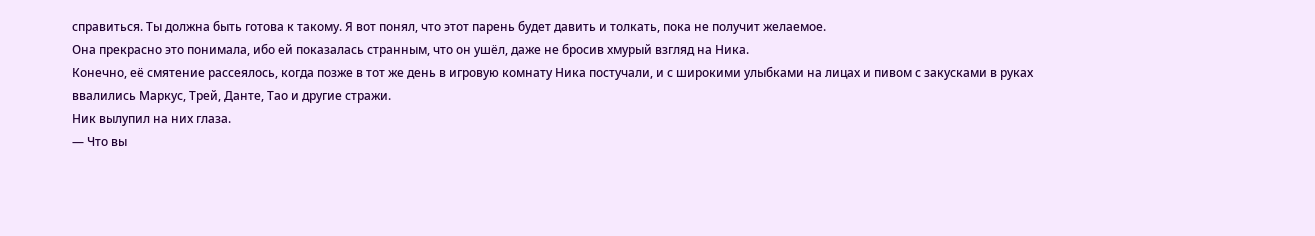справиться. Ты должна быть готова к такому. Я вот понял, что этот парень будет давить и толкать, пока не получит желаемое.
Она прекрасно это понимала, ибо ей показалась странным, что он ушёл, даже не бросив хмурый взгляд на Ника.
Конечно, её смятение рассеялось, когда позже в тот же день в игровую комнату Ника постучали, и с широкими улыбками на лицах и пивом с закусками в руках ввалились Маркус, Трей, Данте, Тао и другие стражи.
Ник вылупил на них глаза.
— Что вы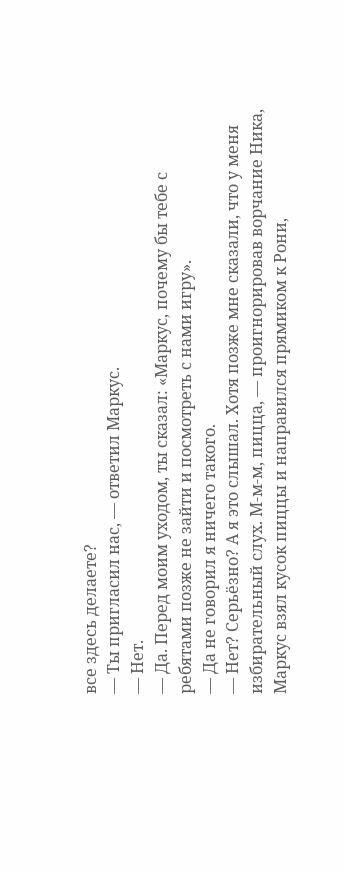все здесь делаете?
— Ты пригласил нас, — ответил Маркус.
— Нет.
— Да. Перед моим уходом, ты сказал: «Маркус, почему бы тебе с ребятами позже не зайти и посмотреть с нами игру».
— Да не говорил я ничего такого.
— Нет? Серьёзно? А я это слышал. Хотя позже мне сказали, что у меня избирательный слух. М-м-м, пицца, — проигнорировав ворчание Ника, Маркус взял кусок пиццы и направился прямиком к Рони,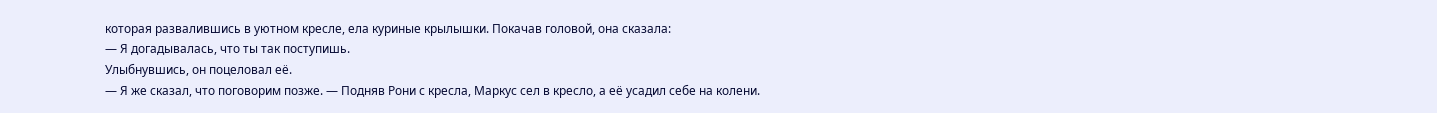которая развалившись в уютном кресле, ела куриные крылышки. Покачав головой, она сказала:
— Я догадывалась, что ты так поступишь.
Улыбнувшись, он поцеловал её.
— Я же сказал, что поговорим позже. — Подняв Рони с кресла, Маркус сел в кресло, а её усадил себе на колени.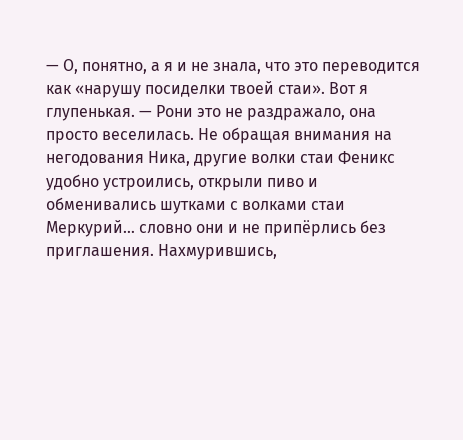— О, понятно, а я и не знала, что это переводится как «нарушу посиделки твоей стаи». Вот я глупенькая. — Рони это не раздражало, она просто веселилась. Не обращая внимания на негодования Ника, другие волки стаи Феникс удобно устроились, открыли пиво и обменивались шутками с волками стаи Меркурий… словно они и не припёрлись без приглашения. Нахмурившись,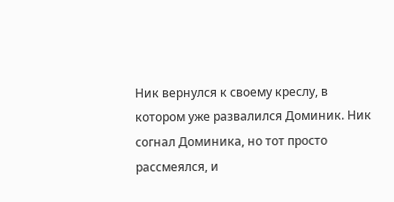Ник вернулся к своему креслу, в котором уже развалился Доминик. Ник согнал Доминика, но тот просто рассмеялся, и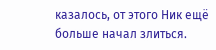казалось, от этого Ник ещё больше начал злиться.